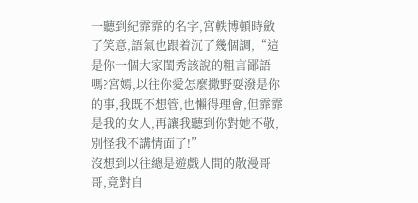一聽到紀霏霏的名字,宮軼博頓時斂了笑意,語氣也跟着沉了幾個調,“這是你一個大家閨秀該說的粗言鄙語嗎?宮嫣,以往你愛怎麼撒野耍潑是你的事,我既不想管,也懶得理會,但霏霏是我的女人,再讓我聽到你對她不敬,別怪我不講情面了!”
沒想到以往總是遊戲人間的散漫哥哥,竟對自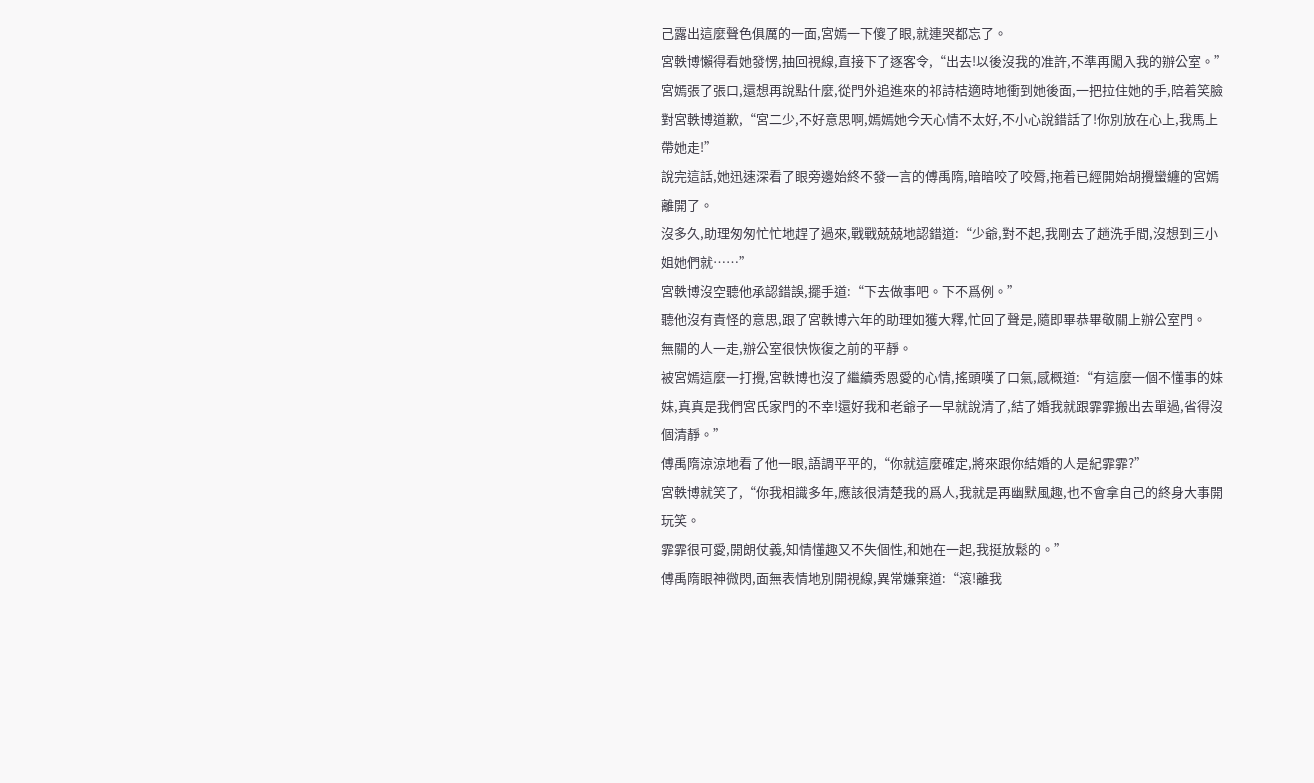己露出這麼聲色俱厲的一面,宮嫣一下傻了眼,就連哭都忘了。
宮軼博懶得看她發愣,抽回視線,直接下了逐客令,“出去!以後沒我的准許,不準再闖入我的辦公室。”
宮嫣張了張口,還想再說點什麼,從門外追進來的祁詩桔適時地衝到她後面,一把拉住她的手,陪着笑臉對宮軼博道歉,“宮二少,不好意思啊,嫣嫣她今天心情不太好,不小心說錯話了!你別放在心上,我馬上帶她走!”
說完這話,她迅速深看了眼旁邊始終不發一言的傅禹隋,暗暗咬了咬脣,拖着已經開始胡攪蠻纏的宮嫣離開了。
沒多久,助理匆匆忙忙地趕了過來,戰戰兢兢地認錯道:“少爺,對不起,我剛去了趟洗手間,沒想到三小姐她們就……”
宮軼博沒空聽他承認錯誤,擺手道:“下去做事吧。下不爲例。”
聽他沒有責怪的意思,跟了宮軼博六年的助理如獲大釋,忙回了聲是,隨即畢恭畢敬關上辦公室門。
無關的人一走,辦公室很快恢復之前的平靜。
被宮嫣這麼一打攪,宮軼博也沒了繼續秀恩愛的心情,搖頭嘆了口氣,感概道:“有這麼一個不懂事的妹妹,真真是我們宮氏家門的不幸!還好我和老爺子一早就說清了,結了婚我就跟霏霏搬出去單過,省得沒個清靜。”
傅禹隋涼涼地看了他一眼,語調平平的,“你就這麼確定,將來跟你結婚的人是紀霏霏?”
宮軼博就笑了,“你我相識多年,應該很清楚我的爲人,我就是再幽默風趣,也不會拿自己的終身大事開玩笑。
霏霏很可愛,開朗仗義,知情懂趣又不失個性,和她在一起,我挺放鬆的。”
傅禹隋眼神微閃,面無表情地別開視線,異常嫌棄道:“滾!離我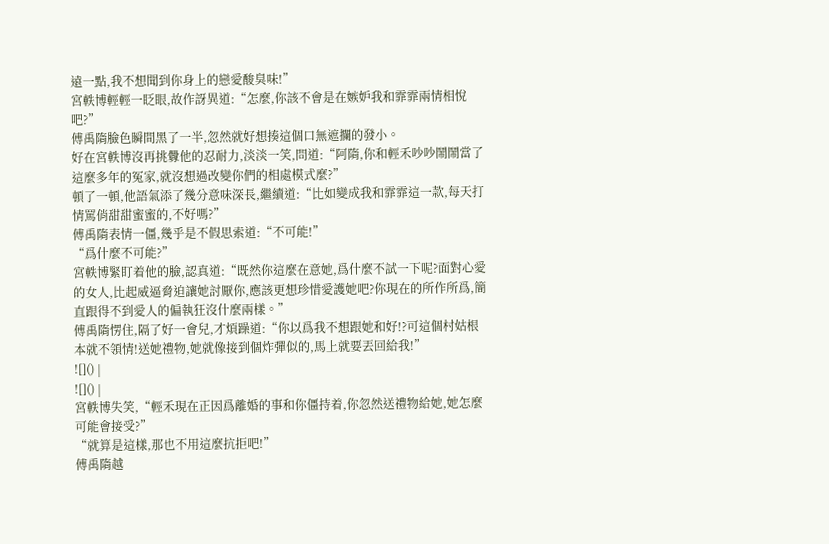遠一點,我不想聞到你身上的戀愛酸臭味!”
宮軼博輕輕一眨眼,故作訝異道:“怎麼,你該不會是在嫉妒我和霏霏兩情相悅吧?”
傅禹隋臉色瞬間黑了一半,忽然就好想揍這個口無遮攔的發小。
好在宮軼博沒再挑釁他的忍耐力,淡淡一笑,問道:“阿隋,你和輕禾吵吵鬧鬧當了這麼多年的冤家,就沒想過改變你們的相處模式麼?”
頓了一頓,他語氣添了幾分意味深長,繼續道:“比如變成我和霏霏這一款,每天打情罵俏甜甜蜜蜜的,不好嗎?”
傅禹隋表情一僵,幾乎是不假思索道:“不可能!”
“爲什麼不可能?”
宮軼博緊盯着他的臉,認真道:“既然你這麼在意她,爲什麼不試一下呢?面對心愛的女人,比起威逼脅迫讓她討厭你,應該更想珍惜愛護她吧?你現在的所作所爲,簡直跟得不到愛人的偏執狂沒什麼兩樣。”
傅禹隋愣住,隔了好一會兒,才煩躁道:“你以爲我不想跟她和好!?可這個村姑根本就不領情!送她禮物,她就像接到個炸彈似的,馬上就要丟回給我!”
![]() |
![]() |
宮軼博失笑,“輕禾現在正因爲離婚的事和你僵持着,你忽然送禮物給她,她怎麼可能會接受?”
“就算是這樣,那也不用這麼抗拒吧!”
傅禹隋越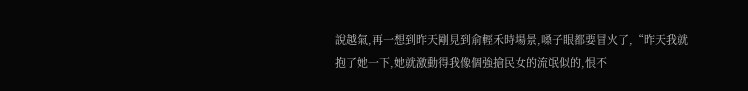說越氣,再一想到昨天剛見到俞輕禾時場景,嗓子眼都要冒火了,“昨天我就抱了她一下,她就激動得我像個強搶民女的流氓似的,恨不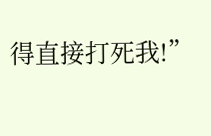得直接打死我!”